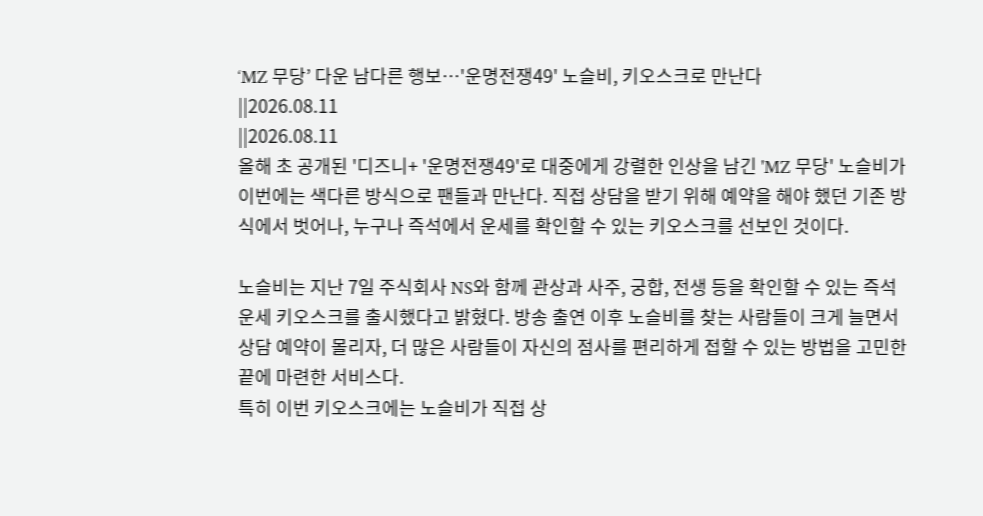‘MZ 무당’ 다운 남다른 행보…'운명전쟁49' 노슬비, 키오스크로 만난다
||2026.08.11
||2026.08.11
올해 초 공개된 '디즈니+ '운명전쟁49'로 대중에게 강렬한 인상을 남긴 'MZ 무당' 노슬비가 이번에는 색다른 방식으로 팬들과 만난다. 직접 상담을 받기 위해 예약을 해야 했던 기존 방식에서 벗어나, 누구나 즉석에서 운세를 확인할 수 있는 키오스크를 선보인 것이다.

노슬비는 지난 7일 주식회사 NS와 함께 관상과 사주, 궁합, 전생 등을 확인할 수 있는 즉석 운세 키오스크를 출시했다고 밝혔다. 방송 출연 이후 노슬비를 찾는 사람들이 크게 늘면서 상담 예약이 몰리자, 더 많은 사람들이 자신의 점사를 편리하게 접할 수 있는 방법을 고민한 끝에 마련한 서비스다.
특히 이번 키오스크에는 노슬비가 직접 상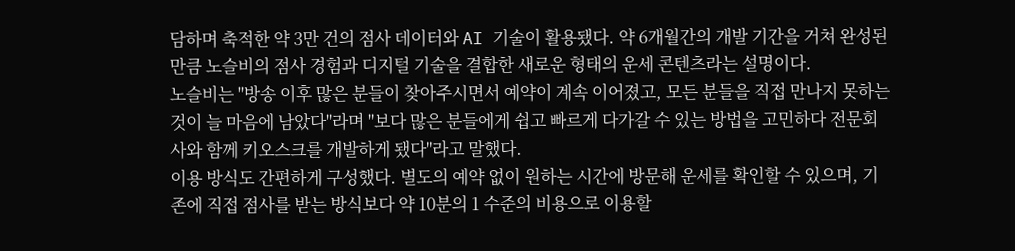담하며 축적한 약 3만 건의 점사 데이터와 AI 기술이 활용됐다. 약 6개월간의 개발 기간을 거쳐 완성된 만큼 노슬비의 점사 경험과 디지털 기술을 결합한 새로운 형태의 운세 콘텐츠라는 설명이다.
노슬비는 "방송 이후 많은 분들이 찾아주시면서 예약이 계속 이어졌고, 모든 분들을 직접 만나지 못하는 것이 늘 마음에 남았다"라며 "보다 많은 분들에게 쉽고 빠르게 다가갈 수 있는 방법을 고민하다 전문회사와 함께 키오스크를 개발하게 됐다"라고 말했다.
이용 방식도 간편하게 구성했다. 별도의 예약 없이 원하는 시간에 방문해 운세를 확인할 수 있으며, 기존에 직접 점사를 받는 방식보다 약 10분의 1 수준의 비용으로 이용할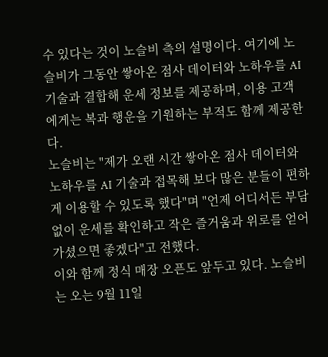수 있다는 것이 노슬비 측의 설명이다. 여기에 노슬비가 그동안 쌓아온 점사 데이터와 노하우를 AI 기술과 결합해 운세 정보를 제공하며, 이용 고객에게는 복과 행운을 기원하는 부적도 함께 제공한다.
노슬비는 "제가 오랜 시간 쌓아온 점사 데이터와 노하우를 AI 기술과 접목해 보다 많은 분들이 편하게 이용할 수 있도록 했다"며 "언제 어디서든 부담 없이 운세를 확인하고 작은 즐거움과 위로를 얻어가셨으면 좋겠다"고 전했다.
이와 함께 정식 매장 오픈도 앞두고 있다. 노슬비는 오는 9월 11일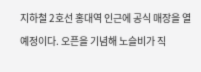지하철 2호선 홍대역 인근에 공식 매장을 열 예정이다. 오픈을 기념해 노슬비가 직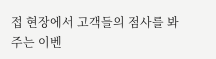접 현장에서 고객들의 점사를 봐주는 이벤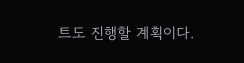트도 진행할 계획이다.